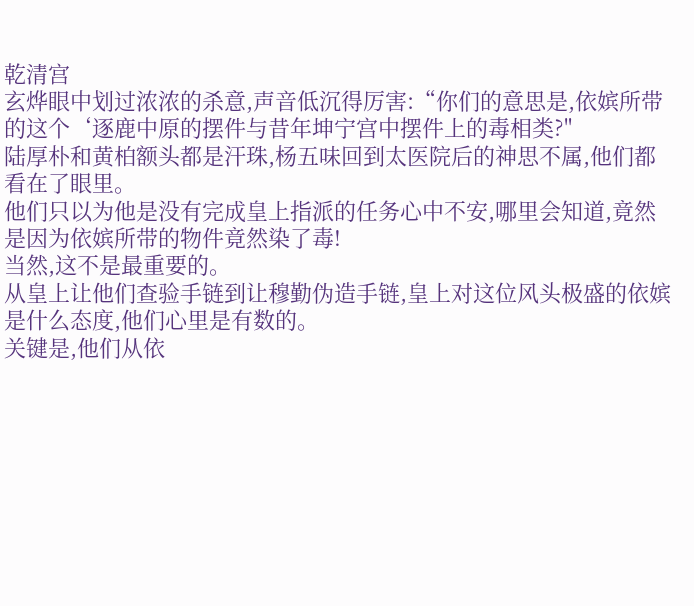乾清宫
玄烨眼中划过浓浓的杀意,声音低沉得厉害:“你们的意思是,依嫔所带的这个‘逐鹿中原的摆件与昔年坤宁宫中摆件上的毒相类?"
陆厚朴和黄柏额头都是汗珠,杨五味回到太医院后的神思不属,他们都看在了眼里。
他们只以为他是没有完成皇上指派的任务心中不安,哪里会知道,竟然是因为依嫔所带的物件竟然染了毒!
当然,这不是最重要的。
从皇上让他们查验手链到让穆勤伪造手链,皇上对这位风头极盛的依嫔是什么态度,他们心里是有数的。
关键是,他们从依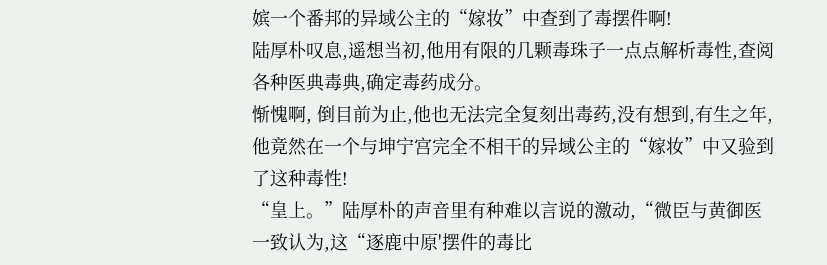嫔一个番邦的异域公主的“嫁妆”中查到了毒摆件啊!
陆厚朴叹息,遥想当初,他用有限的几颗毒珠子一点点解析毒性,查阅各种医典毒典,确定毒药成分。
惭愧啊, 倒目前为止,他也无法完全复刻出毒药,没有想到,有生之年,他竟然在一个与坤宁宫完全不相干的异域公主的“嫁妆”中又验到了这种毒性!
“皇上。”陆厚朴的声音里有种难以言说的激动,“微臣与黄御医一致认为,这“逐鹿中原'摆件的毒比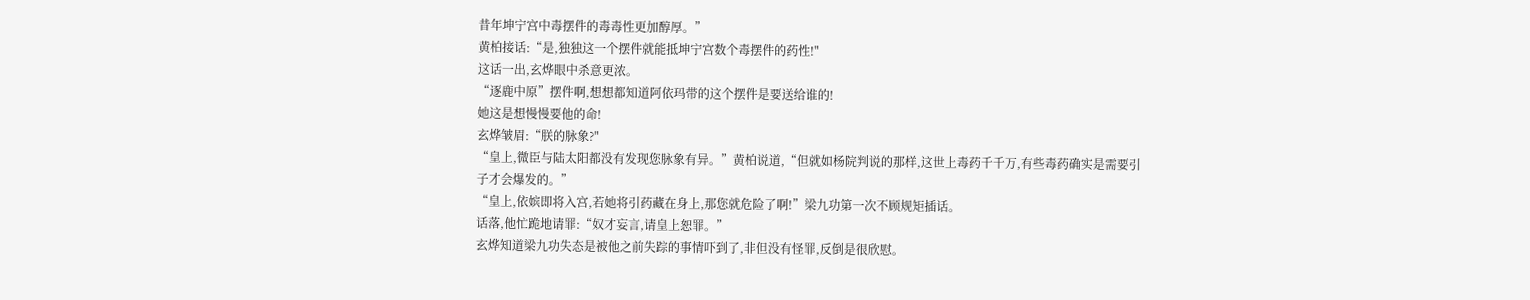昔年坤宁宫中毒摆件的毒毒性更加醇厚。”
黄柏接话:“是,独独这一个摆件就能抵坤宁宫数个毒摆件的药性!"
这话一出,玄烨眼中杀意更浓。
“逐鹿中原”摆件啊,想想都知道阿依玛带的这个摆件是要送给谁的!
她这是想慢慢要他的命!
玄烨皱眉:“朕的脉象?"
“皇上,微臣与陆太阳都没有发现您脉象有异。”黄柏说道,“但就如杨院判说的那样,这世上毒药千千万,有些毒药确实是需要引子才会爆发的。”
“皇上,依嫔即将入宫,若她将引药藏在身上,那您就危险了啊!”梁九功第一次不顾规矩插话。
话落,他忙跪地请罪:“奴才妄言,请皇上恕罪。”
玄烨知道梁九功失态是被他之前失踪的事情吓到了,非但没有怪罪,反倒是很欣慰。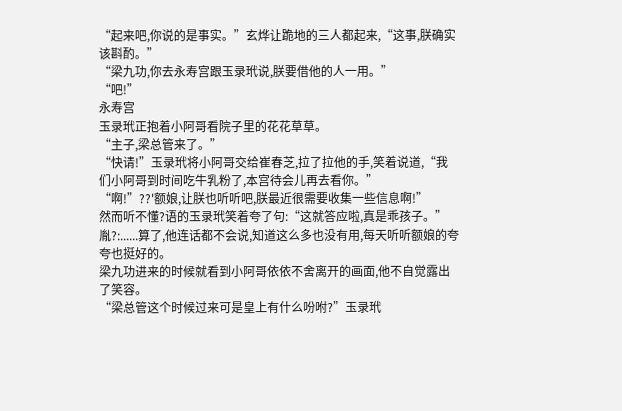“起来吧,你说的是事实。”玄烨让跪地的三人都起来,“这事,朕确实该斟酌。”
“梁九功,你去永寿宫跟玉录玳说,朕要借他的人一用。”
“吧!”
永寿宫
玉录玳正抱着小阿哥看院子里的花花草草。
“主子,梁总管来了。”
“快请!”玉录玳将小阿哥交给崔春芝,拉了拉他的手,笑着说道,“我们小阿哥到时间吃牛乳粉了,本宫待会儿再去看你。”
“啊!”??'额娘,让朕也听听吧,朕最近很需要收集一些信息啊!”
然而听不懂?语的玉录玳笑着夸了句:“这就答应啦,真是乖孩子。”
胤?:......算了,他连话都不会说,知道这么多也没有用,每天听听额娘的夸夸也挺好的。
梁九功进来的时候就看到小阿哥依依不舍离开的画面,他不自觉露出了笑容。
“梁总管这个时候过来可是皇上有什么吩咐?”玉录玳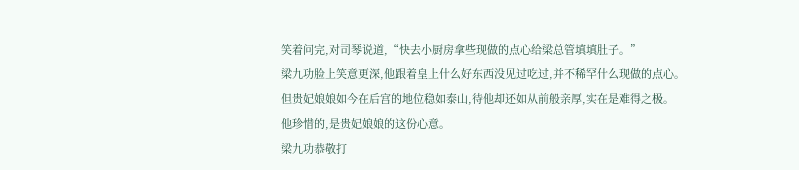笑着问完,对司琴说道,“快去小厨房拿些现做的点心给梁总管填填肚子。”
梁九功脸上笑意更深,他跟着皇上什么好东西没见过吃过,并不稀罕什么现做的点心。
但贵妃娘娘如今在后宫的地位稳如泰山,待他却还如从前般亲厚,实在是难得之极。
他珍惜的,是贵妃娘娘的这份心意。
梁九功恭敬打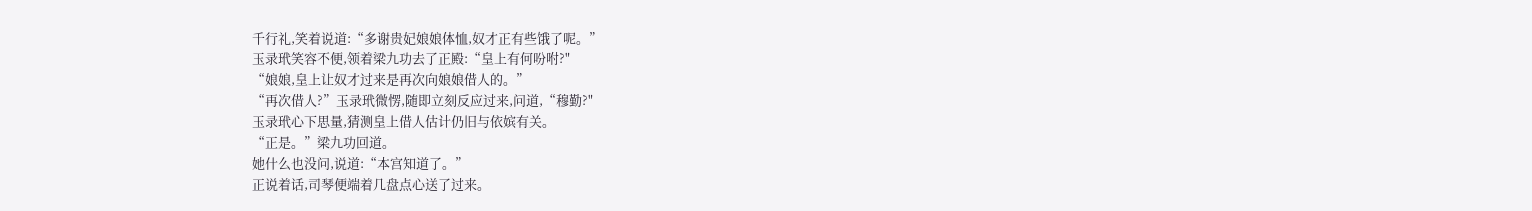千行礼,笑着说道:“多谢贵妃娘娘体恤,奴才正有些饿了呢。”
玉录玳笑容不便,领着梁九功去了正殿:“皇上有何吩咐?"
“娘娘,皇上让奴才过来是再次向娘娘借人的。”
“再次借人?”玉录玳微愣,随即立刻反应过来,问道,“穆勤?"
玉录玳心下思量,猜测皇上借人估计仍旧与依嫔有关。
“正是。”梁九功回道。
她什么也没问,说道:“本宫知道了。”
正说着话,司琴便端着几盘点心送了过来。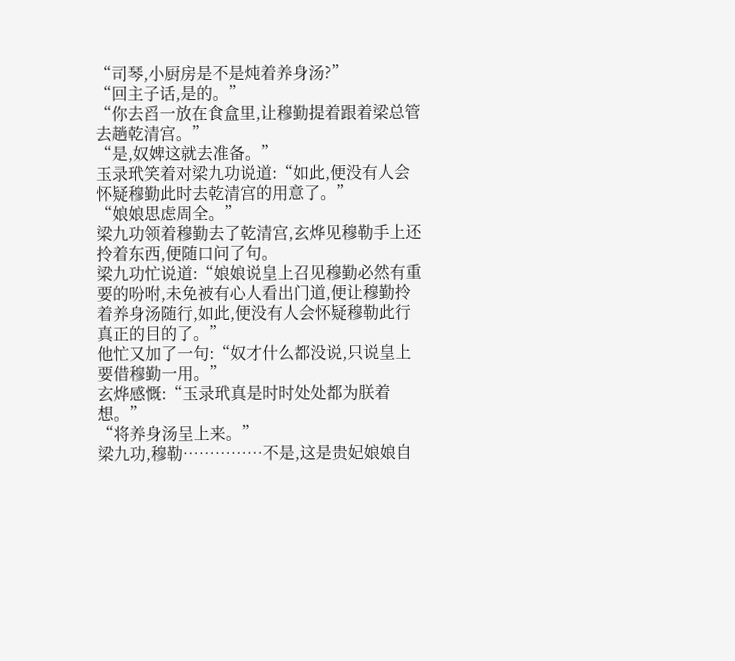“司琴,小厨房是不是炖着养身汤?”
“回主子话,是的。”
“你去舀一放在食盒里,让穆勤提着跟着梁总管去趟乾清宫。”
“是,奴婢这就去准备。”
玉录玳笑着对梁九功说道:“如此,便没有人会怀疑穆勤此时去乾清宫的用意了。”
“娘娘思虑周全。”
梁九功领着穆勤去了乾清宫,玄烨见穆勒手上还拎着东西,便随口问了句。
梁九功忙说道:“娘娘说皇上召见穆勤必然有重要的吩咐,未免被有心人看出门道,便让穆勤拎着养身汤随行,如此,便没有人会怀疑穆勒此行真正的目的了。”
他忙又加了一句:“奴才什么都没说,只说皇上要借穆勤一用。”
玄烨感慨:“玉录玳真是时时处处都为朕着想。”
“将养身汤呈上来。”
梁九功,穆勒……………不是,这是贵妃娘娘自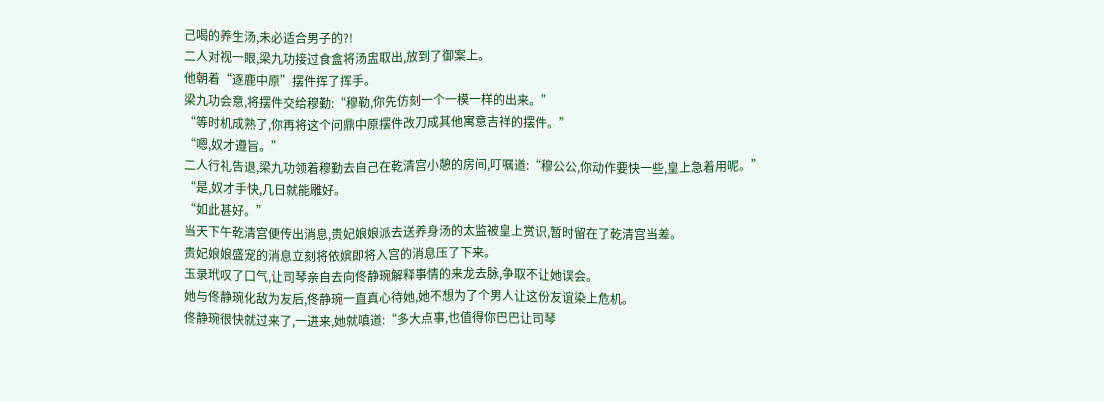己喝的养生汤,未必适合男子的?!
二人对视一眼,梁九功接过食盒将汤盅取出,放到了御案上。
他朝着“逐鹿中原”摆件挥了挥手。
梁九功会意,将摆件交给穆勤:“穆勒,你先仿刻一个一模一样的出来。”
“等时机成熟了,你再将这个问鼎中原摆件改刀成其他寓意吉祥的摆件。”
“嗯,奴才遵旨。”
二人行礼告退,梁九功领着穆勤去自己在乾清宫小憩的房间,叮嘱道:“穆公公,你动作要快一些,皇上急着用呢。”
“是,奴才手快,几日就能雕好。
“如此甚好。”
当天下午乾清宫便传出消息,贵妃娘娘派去送养身汤的太监被皇上赏识,暂时留在了乾清宫当差。
贵妃娘娘盛宠的消息立刻将依嫔即将入宫的消息压了下来。
玉录玳叹了口气,让司琴亲自去向佟静琬解释事情的来龙去脉,争取不让她误会。
她与佟静琬化敌为友后,佟静琬一直真心待她,她不想为了个男人让这份友谊染上危机。
佟静琬很快就过来了,一进来,她就嗔道:“多大点事,也值得你巴巴让司琴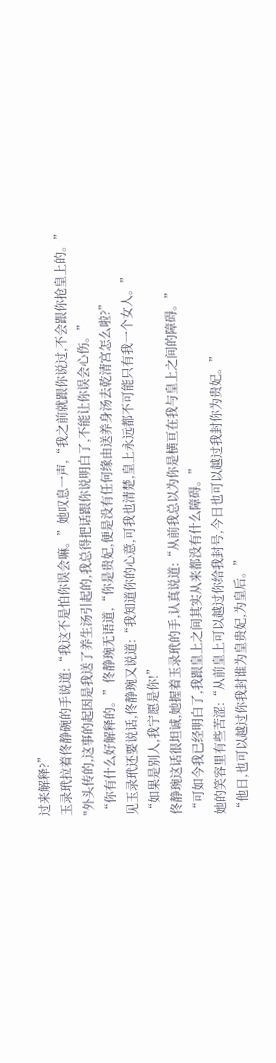过来解释?”
玉录玳拉着佟静碗的手说道:“我这不是怕你误会嘛。”她叹息一声,“我之前就跟你说过,不会跟你抢皇上的。”
"外头传的,这事的起因是我送了养生汤引起的,我总得把话跟你说明白了,不能让你误会心伤。”
“你有什么好解释的。”佟静琬无语道,“你是贵妃,便是没有任何缘由送养身汤去乾清宫怎么啦?”
见玉录玳还要说话,佟静琬又说道:“我知道你的心意,可我也清楚,皇上永远都不可能只有我一个女人。”
“如果是别人,我宁愿是你!”
佟静琬这话很坦诚,她握着玉录玳的手,认真说道:“从前我总以为你是横亘在我与皇上之间的障碍。”
“可如今我已经明白了,我跟皇上之间其实从来都没有什么障碍。”
她的笑容里有些苦涩:“从前皇上可以越过你给我封号,今日也可以越过我封你为贵妃。”
“他日,也可以越过你我封谁为皇贵妃,为皇后。”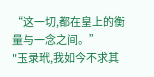“这一切,都在皇上的衡量与一念之间。”
"玉录玳,我如今不求其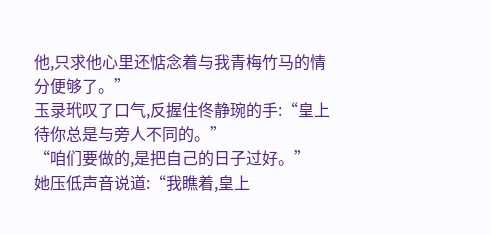他,只求他心里还惦念着与我青梅竹马的情分便够了。”
玉录玳叹了口气,反握住佟静琬的手:“皇上待你总是与旁人不同的。”
“咱们要做的,是把自己的日子过好。”
她压低声音说道:“我瞧着,皇上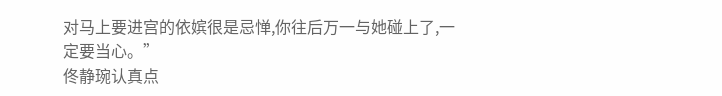对马上要进宫的依嫔很是忌惮,你往后万一与她碰上了,一定要当心。”
佟静琬认真点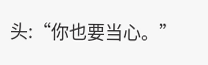头:“你也要当心。”